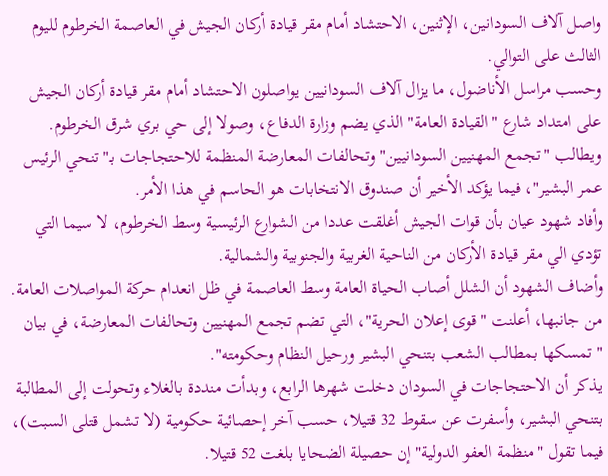واصل آلاف السودانين، الإثنين، الاحتشاد أمام مقر قيادة أركان الجيش في العاصمة الخرطوم لليوم الثالث على التوالي.
وحسب مراسل الأناضول، ما يزال آلاف السودانيين يواصلون الاحتشاد أمام مقر قيادة أركان الجيش على امتداد شارع "القيادة العامة" الذي يضم وزارة الدفاع، وصولا إلى حي بري شرق الخرطوم.
ويطالب "تجمع المهنيين السودانيين" وتحالفات المعارضة المنظمة للاحتجاجات بـ"تنحي الرئيس عمر البشير"، فيما يؤكد الأخير أن صندوق الانتخابات هو الحاسم في هذا الأمر.
وأفاد شهود عيان بأن قوات الجيش أغلقت عددا من الشوارع الرئيسية وسط الخرطوم، لا سيما التي تؤدي الي مقر قيادة الأركان من الناحية الغربية والجنوبية والشمالية.
وأضاف الشهود أن الشلل أصاب الحياة العامة وسط العاصمة في ظل انعدام حركة المواصلات العامة.
من جانبها، أعلنت "قوى إعلان الحرية"، التي تضم تجمع المهنيين وتحالفات المعارضة، في بيان "تمسكها بمطالب الشعب بتنحي البشير ورحيل النظام وحكومته".
يذكر أن الاحتجاجات في السودان دخلت شهرها الرابع، وبدأت منددة بالغلاء وتحولت إلى المطالبة بتنحي البشير، وأسفرت عن سقوط 32 قتيلا، حسب آخر إحصائية حكومية (لا تشمل قتلى السبت)، فيما تقول "منظمة العفو الدولية" إن حصيلة الضحايا بلغت 52 قتيلا.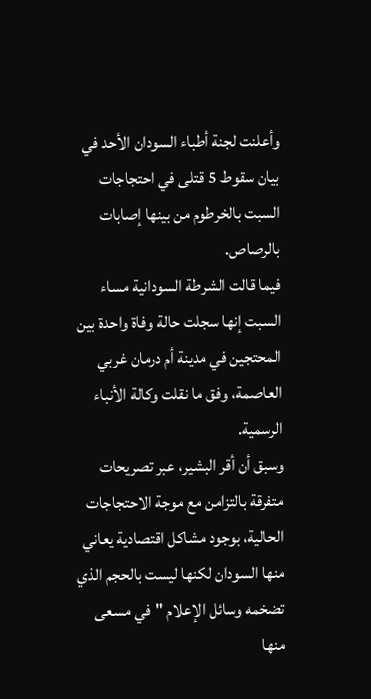وأعلنت لجنة أطباء السودان الأحد في بيان سقوط 5 قتلى في احتجاجات السبت بالخرطوم من بينها إصابات بالرصاص.
فيما قالت الشرطة السودانية مساء السبت إنها سجلت حالة وفاة واحدة بين المحتجين في مدينة أم درمان غربي العاصمة، وفق ما نقلت وكالة الأنباء الرسمية.
وسبق أن أقر البشير، عبر تصريحات متفرقة بالتزامن مع موجة الاحتجاجات الحالية، بوجود مشاكل اقتصادية يعاني منها السودان لكنها ليست بالحجم الذي تضخمه وسائل الإعلام "في مسعى منها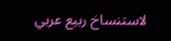لاستنساخ ربيع عربي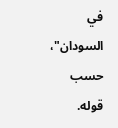في السودان"، حسب قوله.